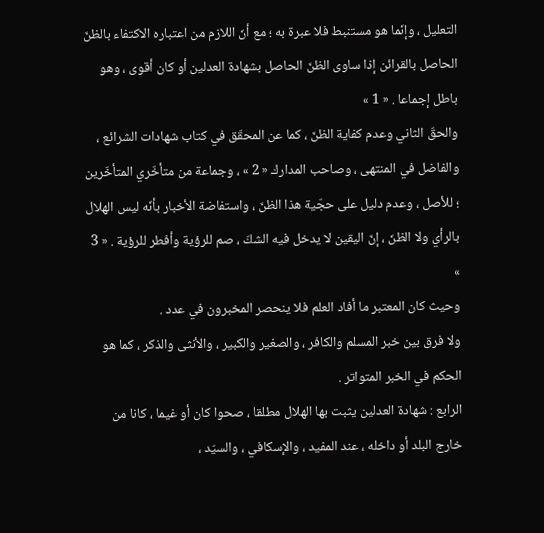التعليل ، وإنّما هو مستنبط فلا عبرة به ؛ مع أنّ اللازم من اعتباره الاكتفاء بالظنّ الحاصل بالقرائن إذا ساوى الظنّ الحاصل بشهادة العدلين أو كان أقوى ، وهو باطل إجماعا . « 1 »
والحقّ الثاني وعدم كفاية الظنّ ، كما عن المحقّق في كتاب شهادات الشرائع ، والفاضل في المنتهى ، وصاحب المدارك « 2 » ، وجماعة من متأخّري المتأخّرين ؛ للأصل ، وعدم دليل على حجّية هذا الظنّ ، واستفاضة الأخبار بأنّه ليس الهلال بالرأي ولا الظنّ ، إنّ اليقين لا يدخل فيه الشكّ ، صم للرؤية وأفطر للرؤية . « 3 »
وحيث كان المعتبر ما أفاد العلم فلا ينحصر المخبرون في عدد .
ولا فرق بين خبر المسلم والكافر ، والصغير والكبير ، والأنثى والذكر ، كما هو الحكم في الخبر المتواتر .
الرابع : شهادة العدلين يثبت بها الهلال مطلقا ، صحوا كان أو غيما ، كانا من خارج البلد أو داخله ، عند المفيد ، والإسكافي ، والسيّد ،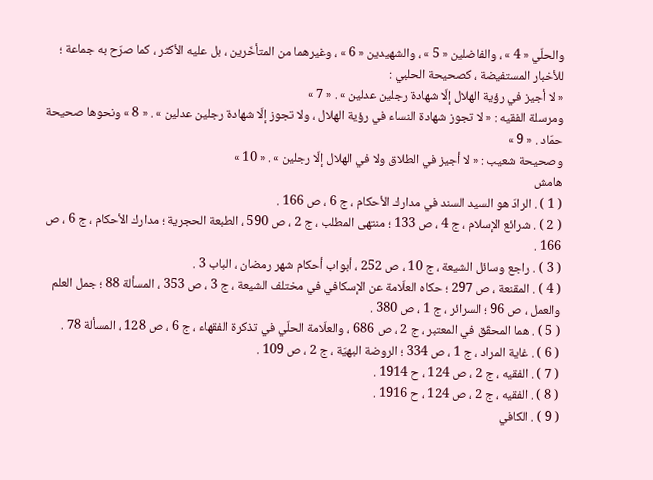والحلّي « 4 » ، والفاضلين « 5 » ، والشهيدين « 6 » ، وغيرهما من المتأخّرين ، بل عليه الأكثر ، كما صرّح به جماعة ؛ للأخبار المستفيضة ، كصحيحة الحلبي :
« لا أجيز في رؤية الهلال إلّا شهادة رجلين عدلين » . « 7 »
ومرسلة الفقيه : « لا تجوز شهادة النساء في رؤية الهلال ، ولا تجوز إلّا شهادة رجلين عدلين » . « 8 » ونحوها صحيحة حمّاد . « 9 »
وصحيحة شعيب : « لا أجيز في الطلاق ولا في الهلال إلّا رجلين » . « 10 »
هامش
( 1 ) . الرادّ هو السيد السند في مدارك الأحكام ، ج 6 ، ص 166 .
( 2 ) . شرائع الإسلام ، ج 4 ، ص 133 ؛ منتهى المطلب ، ج 2 ، ص 590 ، الطبعة الحجرية ؛ مدارك الأحكام ، ج 6 ، ص 166 .
( 3 ) . راجع وسائل الشيعة ، ج 10 ، ص 252 ، أبواب أحكام شهر رمضان ، الباب 3 .
( 4 ) . المقنعة ، ص 297 ؛ حكاه العلّامة عن الإسكافي في مختلف الشيعة ، ج 3 ، ص 353 ، المسألة 88 ؛ جمل العلم والعمل ، ص 96 ؛ السرائر ، ج 1 ، ص 380 .
( 5 ) . هما المحقّق في المعتبر ، ج 2 ، ص 686 ، والعلّامة الحلّي في تذكرة الفقهاء ، ج 6 ، ص 128 ، المسألة 78 .
( 6 ) . غاية المراد ، ج 1 ، ص 334 ؛ الروضة البهيّة ، ج 2 ، ص 109 .
( 7 ) . الفقيه ، ج 2 ، ص 124 ، ح 1914 .
( 8 ) . الفقيه ، ج 2 ، ص 124 ، ح 1916 .
( 9 ) . الكافي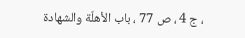، ج 4 ، ص 77 ، باب الأهلّة والشهادة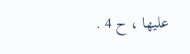عليها ، ح 4 .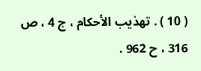( 10 ) . تهذيب الأحكام ، ج 4 ، ص 316 ، ح 962 .